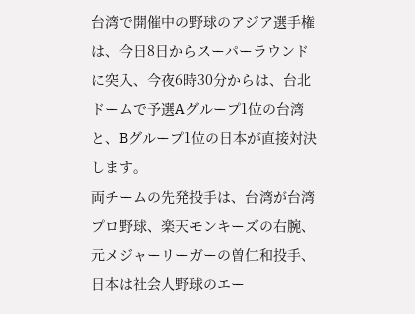台湾で開催中の野球のアジア選手権は、今日8日からスーパーラウンドに突入、今夜6時30分からは、台北ドームで予選Aグループ1位の台湾と、Bグループ1位の日本が直接対決します。
両チームの先発投手は、台湾が台湾プロ野球、楽天モンキーズの右腕、元メジャーリーガーの曽仁和投手、日本は社会人野球のエー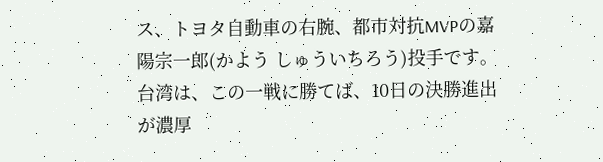ス、トヨタ自動車の右腕、都市対抗MVPの嘉陽宗一郎(かよう しゅういちろう)投手です。
台湾は、この一戦に勝てば、10日の決勝進出が濃厚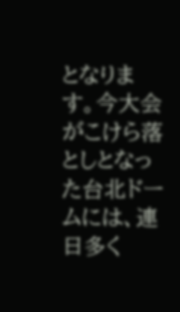となります。今大会がこけら落としとなった台北ドームには、連日多く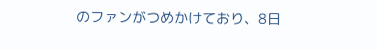のファンがつめかけており、8日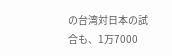の台湾対日本の試合も、1万7000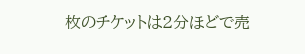枚のチケットは2分ほどで売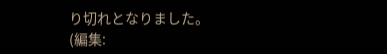り切れとなりました。
(編集: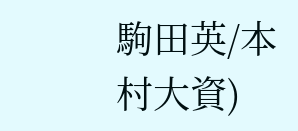駒田英/本村大資)